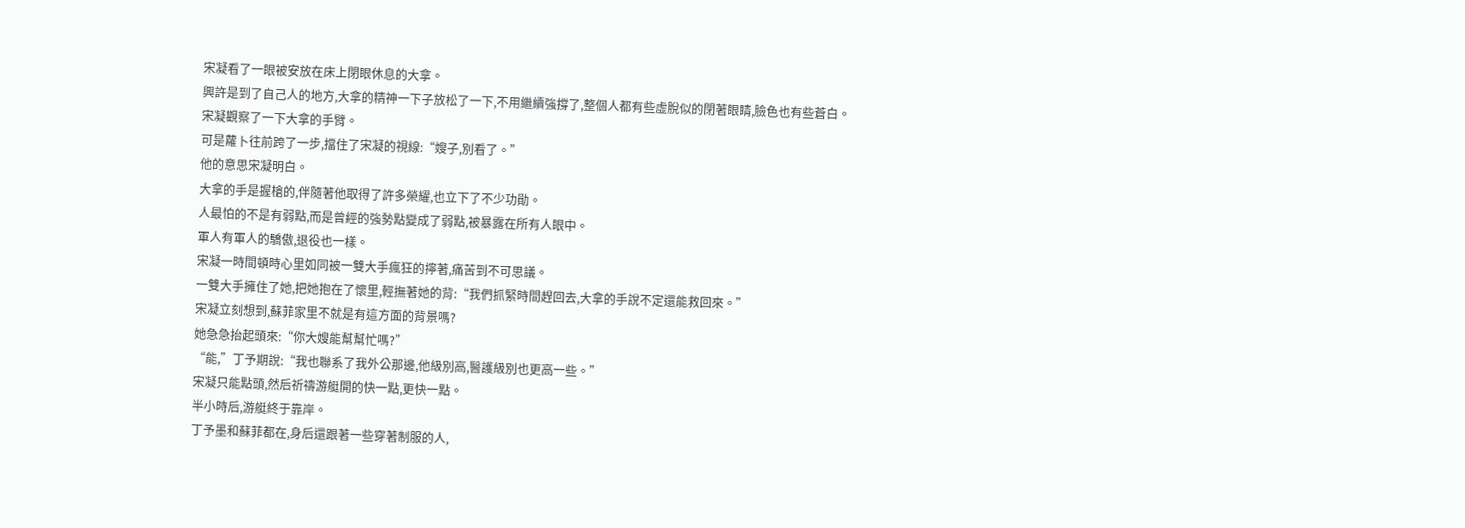宋凝看了一眼被安放在床上閉眼休息的大拿。
興許是到了自己人的地方,大拿的精神一下子放松了一下,不用繼續強撐了,整個人都有些虛脫似的閉著眼睛,臉色也有些蒼白。
宋凝觀察了一下大拿的手臂。
可是蘿卜往前跨了一步,擋住了宋凝的視線:“嫂子,別看了。”
他的意思宋凝明白。
大拿的手是握槍的,伴隨著他取得了許多榮耀,也立下了不少功勛。
人最怕的不是有弱點,而是曾經的強勢點變成了弱點,被暴露在所有人眼中。
軍人有軍人的驕傲,退役也一樣。
宋凝一時間頓時心里如同被一雙大手瘋狂的擰著,痛苦到不可思議。
一雙大手擁住了她,把她抱在了懷里,輕撫著她的背:“我們抓緊時間趕回去,大拿的手說不定還能救回來。”
宋凝立刻想到,蘇菲家里不就是有這方面的背景嗎?
她急急抬起頭來:“你大嫂能幫幫忙嗎?”
“能,”丁予期說:“我也聯系了我外公那邊,他級別高,醫護級別也更高一些。”
宋凝只能點頭,然后祈禱游艇開的快一點,更快一點。
半小時后,游艇終于靠岸。
丁予墨和蘇菲都在,身后還跟著一些穿著制服的人,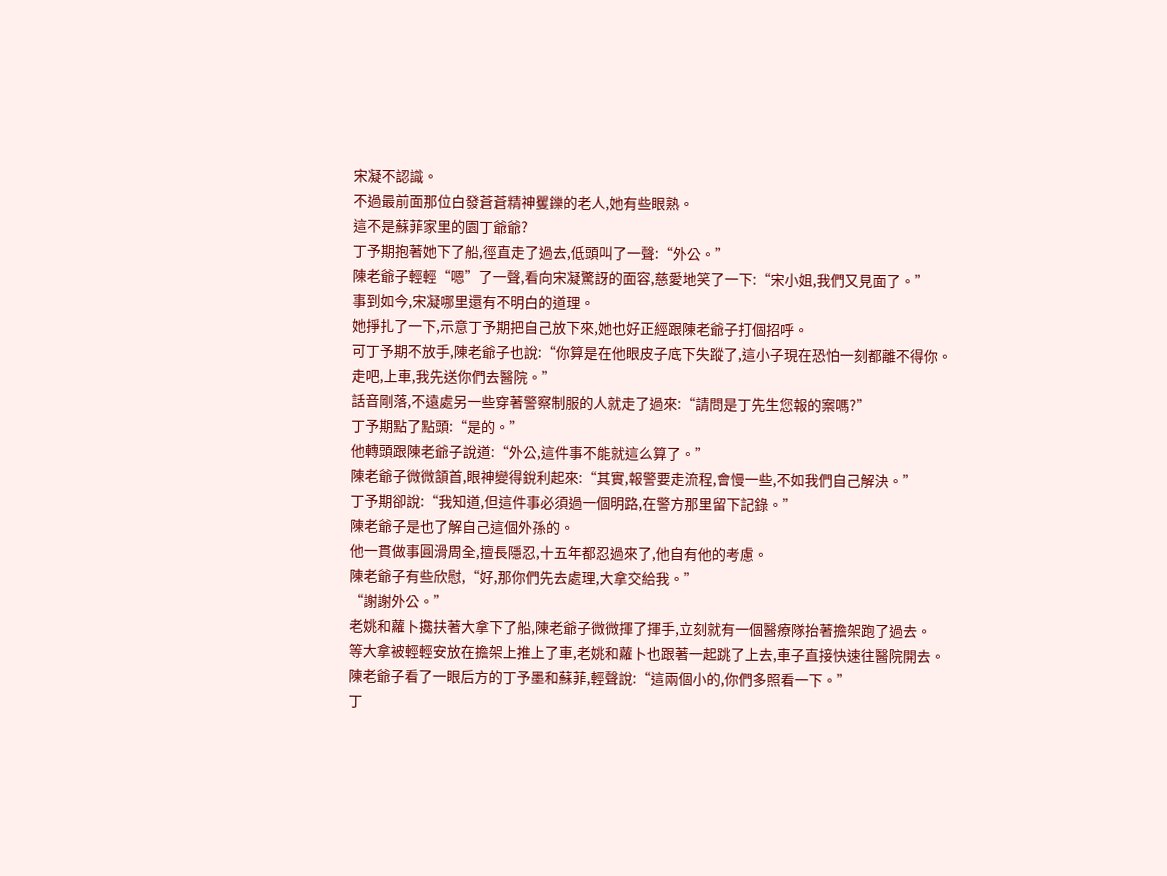宋凝不認識。
不過最前面那位白發蒼蒼精神矍鑠的老人,她有些眼熟。
這不是蘇菲家里的園丁爺爺?
丁予期抱著她下了船,徑直走了過去,低頭叫了一聲:“外公。”
陳老爺子輕輕“嗯”了一聲,看向宋凝驚訝的面容,慈愛地笑了一下:“宋小姐,我們又見面了。”
事到如今,宋凝哪里還有不明白的道理。
她掙扎了一下,示意丁予期把自己放下來,她也好正經跟陳老爺子打個招呼。
可丁予期不放手,陳老爺子也說:“你算是在他眼皮子底下失蹤了,這小子現在恐怕一刻都離不得你。走吧,上車,我先送你們去醫院。”
話音剛落,不遠處另一些穿著警察制服的人就走了過來:“請問是丁先生您報的案嗎?”
丁予期點了點頭:“是的。”
他轉頭跟陳老爺子說道:“外公,這件事不能就這么算了。”
陳老爺子微微頷首,眼神變得銳利起來:“其實,報警要走流程,會慢一些,不如我們自己解決。”
丁予期卻說:“我知道,但這件事必須過一個明路,在警方那里留下記錄。”
陳老爺子是也了解自己這個外孫的。
他一貫做事圓滑周全,擅長隱忍,十五年都忍過來了,他自有他的考慮。
陳老爺子有些欣慰,“好,那你們先去處理,大拿交給我。”
“謝謝外公。”
老姚和蘿卜攙扶著大拿下了船,陳老爺子微微揮了揮手,立刻就有一個醫療隊抬著擔架跑了過去。
等大拿被輕輕安放在擔架上推上了車,老姚和蘿卜也跟著一起跳了上去,車子直接快速往醫院開去。
陳老爺子看了一眼后方的丁予墨和蘇菲,輕聲說:“這兩個小的,你們多照看一下。”
丁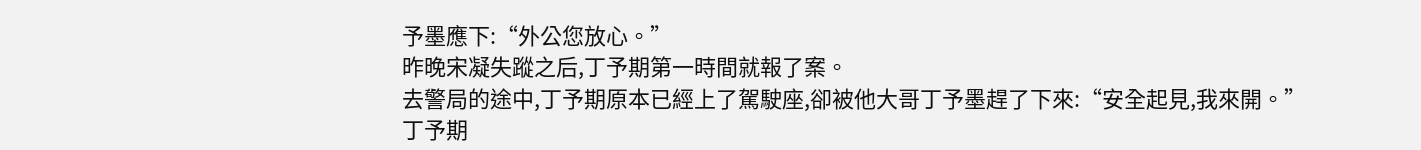予墨應下:“外公您放心。”
昨晚宋凝失蹤之后,丁予期第一時間就報了案。
去警局的途中,丁予期原本已經上了駕駛座,卻被他大哥丁予墨趕了下來:“安全起見,我來開。”
丁予期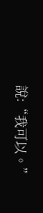說:“我可以。”